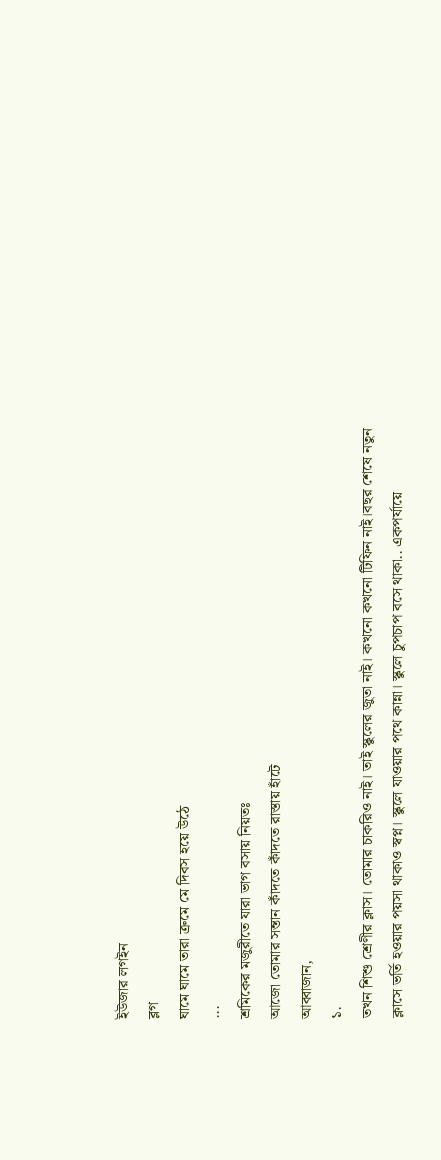ইউজার লগইন
ব্লগ
ঘামে ঘামে তারা ক্রমে মে দিবস হয়ে উঠে
...
শ্রমিকের মজুরীতে যারা ভাগ বসায় নিয়তঃ
আজো তোমার সন্তান কাঁদতে কাঁদতে রাস্তায় হাঁটে
আব্বাজান,
১.
তখন শিশু শ্রেণীর ক্লাস। তোমার চাকরিও নাই। তাই স্কুলের জুতা নাই। কখনো কখনো টিফিন নাই।বছর শেষে নতুন ক্লাসে ভর্তি হওয়ার পয়সা থাকাও স্বপ্ন। স্কুলে যাওয়ার পথে কান্না। স্কুলে চুপচাপ বসে থাকা.. একপর্যায়ে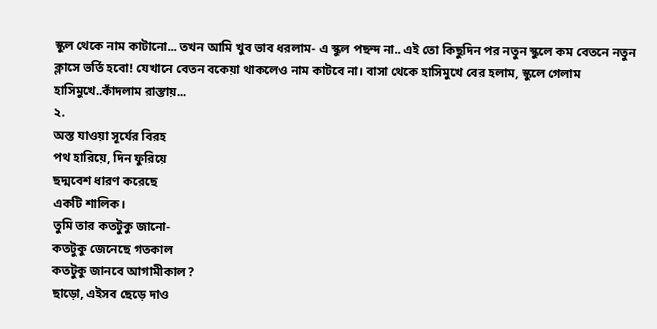স্কুল থেকে নাম কাটানো... তখন আমি খুব ভাব ধরলাম- এ স্কুল পছন্দ না.. এই তো কিছুদিন পর নতুন স্কুলে কম বেতনে নতুন ক্লাসে ভর্তি হবো! যেখানে বেতন বকেয়া থাকলেও নাম কাটবে না। বাসা থেকে হাসিমুখে বের হলাম, স্কুলে গেলাম হাসিমুখে..কাঁদলাম রাস্তায়...
২.
অস্ত যাওয়া সূর্যের বিরহ
পথ হারিয়ে, দিন ফুরিয়ে
ছদ্মবেশ ধারণ করেছে
একটি শালিক।
তুমি তার কতটুকু জানো-
কতটুকু জেনেছে গতকাল
কতটুকু জানবে আগামীকাল?
ছাড়ো, এইসব ছেড়ে দাও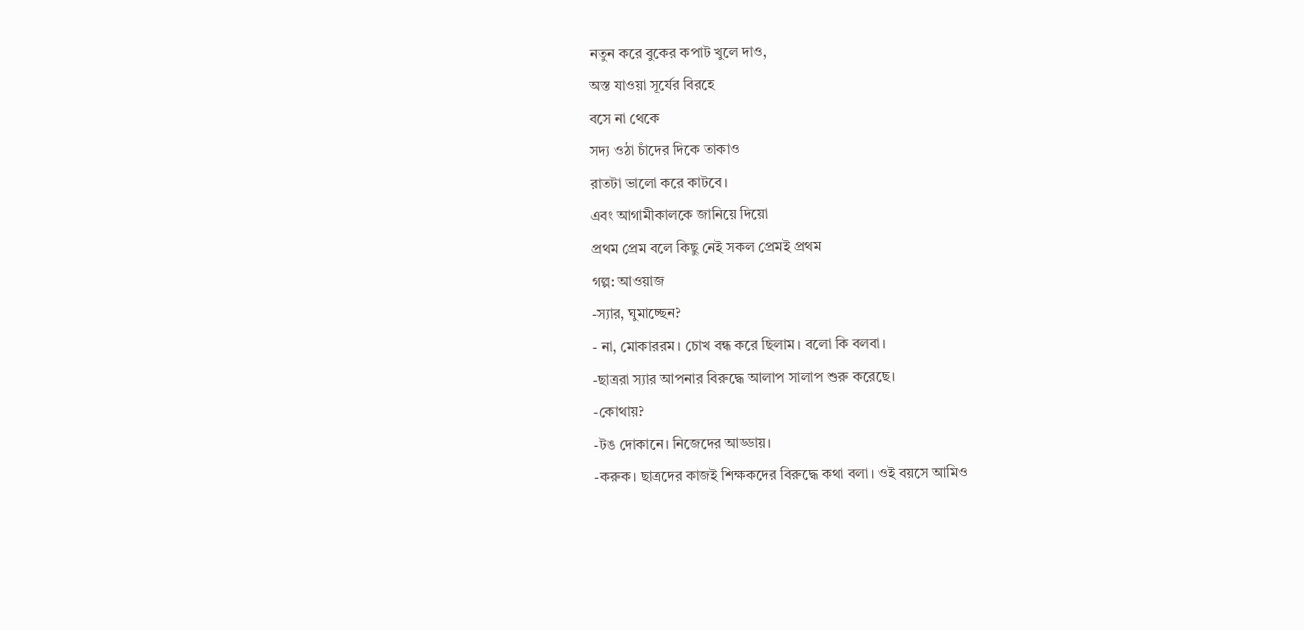নতুন করে বুকের কপাট খুলে দাও,
অস্ত যাওয়া সূর্যের বিরহে
বসে না থেকে
সদ্য ওঠা চাঁদের দিকে তাকাও
রাতটা ভালো করে কাটবে।
এবং আগামীকালকে জানিয়ে দিয়ো
প্রথম প্রেম বলে কিছু নেই সকল প্রেমই প্রথম
গল্প: আওয়াজ
-স্যার, ঘুমাচ্ছেন?
- না, মোকাররম। চোখ বন্ধ করে ছিলাম। বলো কি বলবা।
-ছাত্ররা স্যার আপনার বিরুদ্ধে আলাপ সালাপ শুরু করেছে।
-কোথায়?
-টঙ দোকানে। নিজেদের আড্ডায়।
-করুক। ছাত্রদের কাজই শিক্ষকদের বিরুদ্ধে কথা বলা। ওই বয়সে আমিও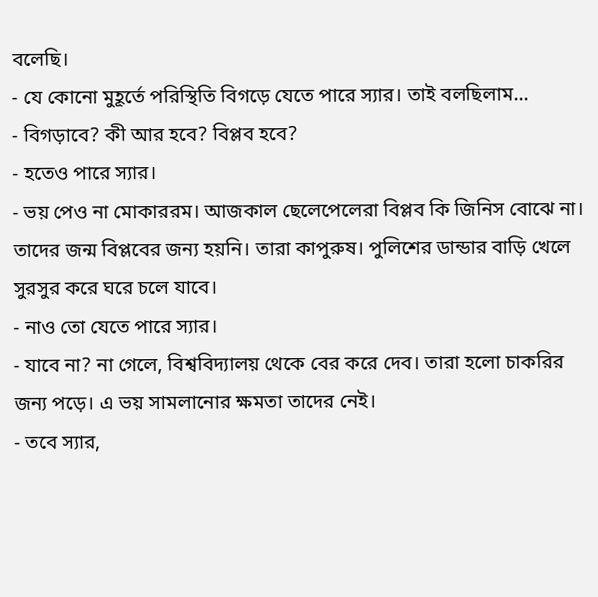বলেছি।
- যে কোনো মুহূর্তে পরিস্থিতি বিগড়ে যেতে পারে স্যার। তাই বলছিলাম...
- বিগড়াবে? কী আর হবে? বিপ্লব হবে?
- হতেও পারে স্যার।
- ভয় পেও না মোকাররম। আজকাল ছেলেপেলেরা বিপ্লব কি জিনিস বোঝে না। তাদের জন্ম বিপ্লবের জন্য হয়নি। তারা কাপুরুষ। পুলিশের ডান্ডার বাড়ি খেলে সুরসুর করে ঘরে চলে যাবে।
- নাও তো যেতে পারে স্যার।
- যাবে না? না গেলে, বিশ্ববিদ্যালয় থেকে বের করে দেব। তারা হলো চাকরির জন্য পড়ে। এ ভয় সামলানোর ক্ষমতা তাদের নেই।
- তবে স্যার,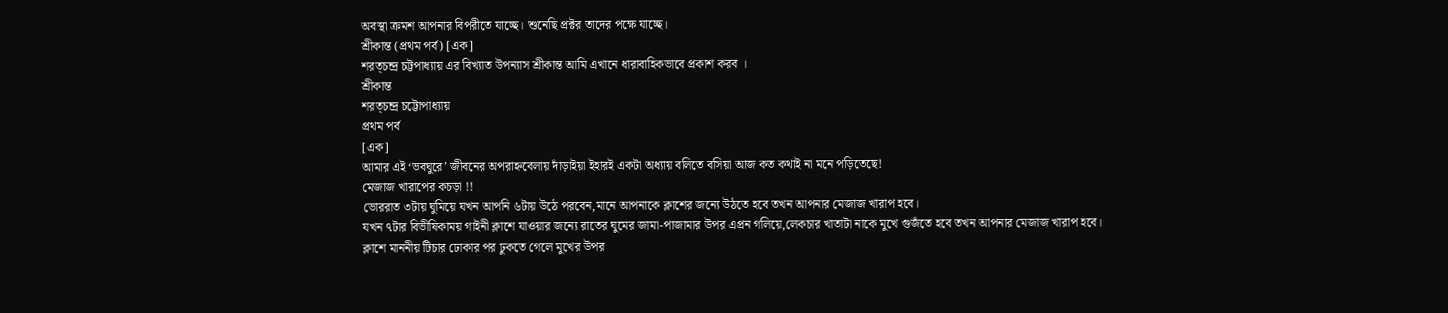অবস্থা ক্রমশ আপনার বিপরীতে যাচ্ছে। শুনেছি প্রক্টর তাদের পক্ষে যাচ্ছে।
শ্রীকান্ত (প্রথম পর্ব) [এক]
শরত্চন্দ্র চট্টপাধ্যায় এর বিখ্যাত উপন্যাস শ্রীকান্ত আমি এখানে ধারাবাহিকভাবে প্রকাশ করব ।
শ্রীকান্ত
শরত্চন্দ্র চট্টোপাধ্যায়
প্রথম পর্ব
[এক]
আমার এই ‘ভবঘুরে’ জীবনের অপরাহ্নবেলায় দাঁড়াইয়া ইহারই একটা অধ্যায় বলিতে বসিয়া আজ কত কথাই না মনে পড়িতেছে!
মেজাজ খারাপের কচড়া !!
ভোররাত ৩টায় ঘুমিয়ে যখন আপনি ৬টায় উঠে পরবেন,মানে আপনাকে ক্লাশের জন্যে উঠতে হবে তখন আপনার মেজাজ খারাপ হবে।
যখন ৭টার বিভীষিকাময় গাইনী ক্লাশে যাওয়ার জন্যে রাতের ঘুমের জামা-পাজামার উপর এপ্রন গলিয়ে,লেকচার খাতাটা নাকে মুখে গুজঁতে হবে তখন আপনার মেজাজ খারাপ হবে।
ক্লাশে মাননীয় টিচার ঢোকার পর ঢুকতে গেলে মুখের উপর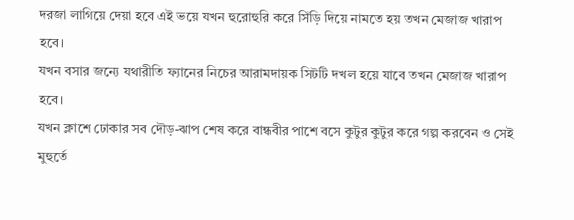দরজা লাগিয়ে দেয়া হবে এই ভয়ে যখন হুরোহুরি করে সিঁড়ি দিয়ে নামতে হয় তখন মেজাজ খারাপ হবে।
যখন বসার জন্যে যথারীতি ফ্যানের নিচের আরামদায়ক সিটটি দখল হয়ে যাবে তখন মেজাজ খারাপ হবে।
যখন ক্লাশে ঢোকার সব দৌড়-ঝাপ শেষ করে বান্ধবীর পাশে বসে কুটুর কুটুর করে গল্প করবেন ও সেই মুহুর্তে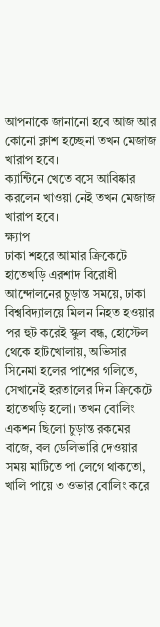আপনাকে জানানো হবে আজ আর কোনো ক্লাশ হচ্ছেনা তখন মেজাজ খারাপ হবে।
ক্যান্টিনে খেতে বসে আবিষ্কার করলেন খাওয়া নেই তখন মেজাজ খারাপ হবে।
ক্ষ্যাপ
ঢাকা শহরে আমার ক্রিকেটে হাতেখড়ি এরশাদ বিরোধী আন্দোলনের চুড়ান্ত সময়ে, ঢাকা বিশ্ববিদ্যালয়ে মিলন নিহত হওয়ার পর হুট করেই স্কুল বন্ধ, হোস্টেল থেকে হাটখোলায়, অভিসার সিনেমা হলের পাশের গলিতে, সেখানেই হরতালের দিন ক্রিকেটে হাতেখড়ি হলো। তখন বোলিং একশন ছিলো চুড়ান্ত রকমের বাজে, বল ডেলিভারি দেওয়ার সময় মাটিতে পা লেগে থাকতো, খালি পায়ে ৩ ওভার বোলিং করে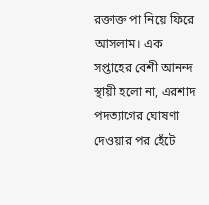রক্তাক্ত পা নিয়ে ফিরে আসলাম। এক সপ্তাহের বেশী আনন্দ স্থায়ী হলো না, এরশাদ পদত্যাগের ঘোষণা দেওয়ার পর হেঁটে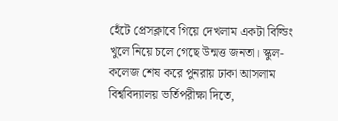হেঁটে প্রেসক্লাবে গিয়ে দেখলাম একটা বিল্ডিং খুলে নিয়ে চলে গেছে উন্মত্ত জনতা। স্কুল-কলেজ শেষ করে পুনরায় ঢাকা আসলাম বিশ্ববিদ্যালয় ভর্তিপরীক্ষা দিতে,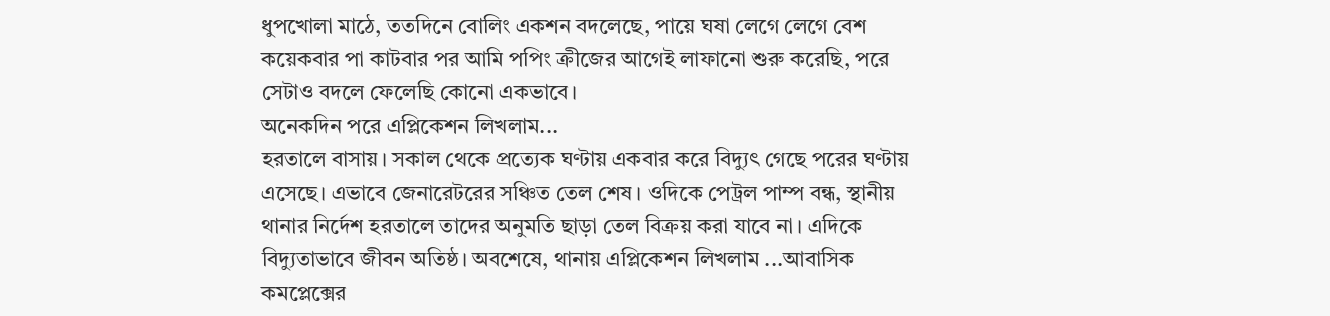ধুপখোলা মাঠে, ততদিনে বোলিং একশন বদলেছে, পায়ে ঘষা লেগে লেগে বেশ কয়েকবার পা কাটবার পর আমি পপিং ক্রীজের আগেই লাফানো শুরু করেছি, পরে সেটাও বদলে ফেলেছি কোনো একভাবে।
অনেকদিন পরে এপ্লিকেশন লিখলাম...
হরতালে বাসায়। সকাল থেকে প্রত্যেক ঘণ্টায় একবার করে বিদ্যুৎ গেছে পরের ঘণ্টায় এসেছে। এভাবে জেনারেটরের সঞ্চিত তেল শেষ। ওদিকে পেট্রল পাম্প বন্ধ, স্থানীয় থানার নির্দেশ হরতালে তাদের অনুমতি ছাড়া তেল বিক্রয় করা যাবে না। এদিকে বিদ্যুতাভাবে জীবন অতিষ্ঠ। অবশেষে, থানায় এপ্লিকেশন লিখলাম ...আবাসিক কমপ্লেক্সের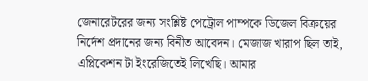জেনারেটরের জন্য সংশ্লিষ্ট পেট্রোল পাম্পকে ডিজেল বিক্রয়ের নির্দেশ প্রদানের জন্য বিনীত আবেদন। মেজাজ খারাপ ছিল তাই, এপ্লিকেশন টা ইংরেজিতেই লিখেছি। আমার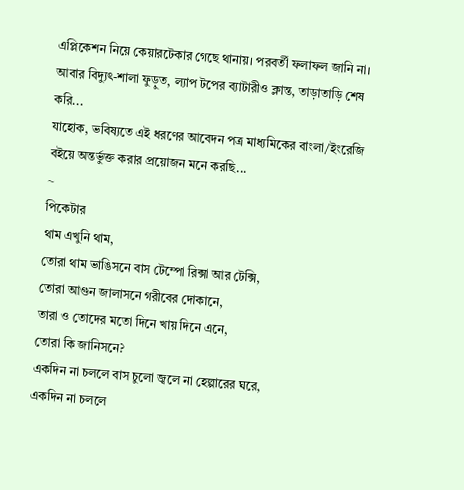এপ্লিকেশন নিয়ে কেয়ারটেকার গেছে থানায়। পরবর্তী ফলাফল জানি না। আবার বিদ্যুৎ-শালা ফুড়ুত, ল্যাপ টপের ব্যাটারীও ক্লান্ত, তাড়াতাড়ি শেষ করি...
যাহোক, ভবিষ্যতে এই ধরণের আবেদন পত্র মাধ্যমিকের বাংলা/ইংরেজি বইয়ে অন্তর্ভুক্ত করার প্রয়োজন মনে করছি...
~
পিকেটার
থাম এখুনি থাম,
তোরা থাম ভাঙিসনে বাস টেম্পো রিক্সা আর টেক্সি,
তোরা আগুন জালাসনে গরীবের দোকানে,
তারা ও তোদের মতো দিনে খায় দিনে এনে,
তোরা কি জানিসনে?
একদিন না চললে বাস চুলো জ্বলে না হেল্পারের ঘরে,
একদিন না চললে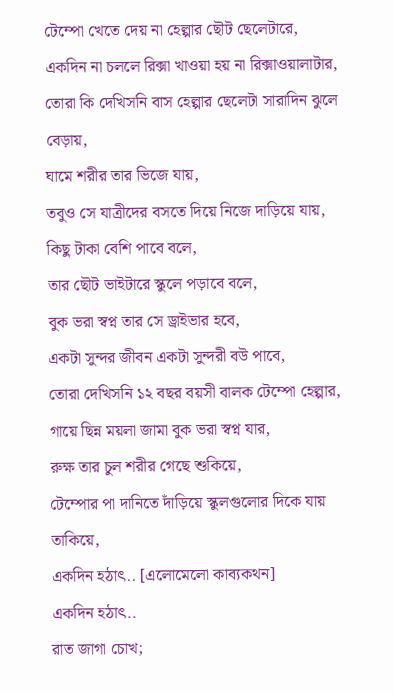টেম্পো খেতে দেয় না হেল্পার ছৌট ছেলেটারে,
একদিন না চললে রিক্সা খাওয়া হয় না রিক্সাওয়ালাটার,
তোরা কি দেখিসনি বাস হেল্পার ছেলেটা সারাদিন ঝুলে বেড়ায়,
ঘামে শরীর তার ভিজে যায়,
তবুও সে যাত্রীদের বসতে দিয়ে নিজে দাড়িয়ে যায়,
কিছু টাকা বেশি পাবে বলে,
তার ছৌট ভাইটারে স্কুলে পড়াবে বলে,
বুক ভরা স্বপ্ন তার সে ড্রাইভার হবে,
একটা সুন্দর জীবন একটা সুন্দরী বউ পাবে,
তোরা দেখিসনি ১২ বছর বয়সী বালক টেম্পো হেল্পার,
গায়ে ছিন্ন ময়লা জামা বুক ভরা স্বপ্ন যার,
রুক্ষ তার চুল শরীর গেছে শুকিয়ে,
টেম্পোর পা দানিতে দাঁড়িয়ে স্কুলগুলোর দিকে যায় তাকিয়ে,
একদিন হঠাৎ.. [এলোমেলো কাব্যকথন]
একদিন হঠাৎ..
রাত জাগা চোখ;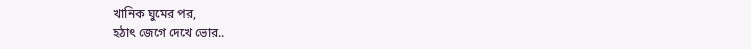খানিক ঘুমের পর,
হঠাৎ জেগে দেখে ভোর..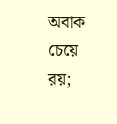অবাক চেয়ে রয়;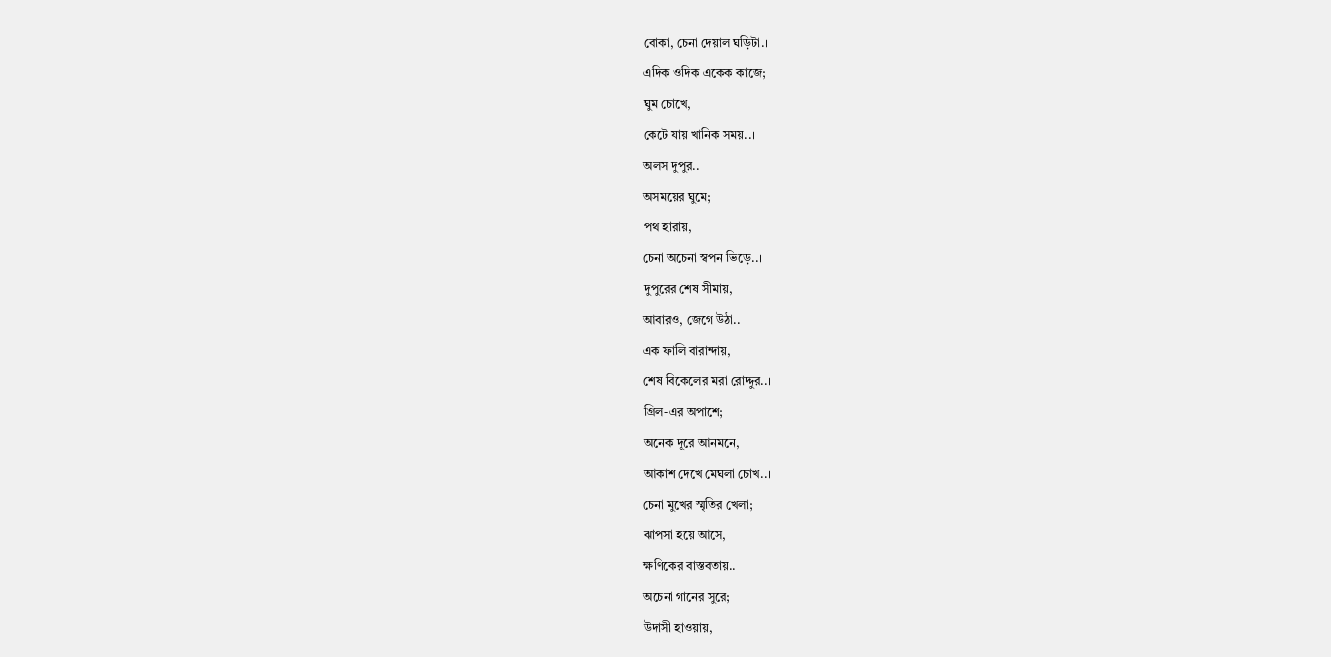বোকা, চেনা দেয়াল ঘড়িটা.।
এদিক ওদিক একেক কাজে;
ঘুম চোখে,
কেটে যায় খানিক সময়..।
অলস দুপুর..
অসময়ের ঘুমে;
পথ হারায়,
চেনা অচেনা স্বপন ভিড়ে..।
দুপুরের শেষ সীমায়,
আবারও, জেগে উঠা..
এক ফালি বারান্দায়,
শেষ বিকেলের মরা রোদ্দুর..।
গ্রিল-এর অপাশে;
অনেক দূরে আনমনে,
আকাশ দেখে মেঘলা চোখ..।
চেনা মুখের স্মৃতির খেলা;
ঝাপসা হয়ে আসে,
ক্ষণিকের বাস্তবতায়..
অচেনা গানের সুরে;
উদাসী হাওয়ায়,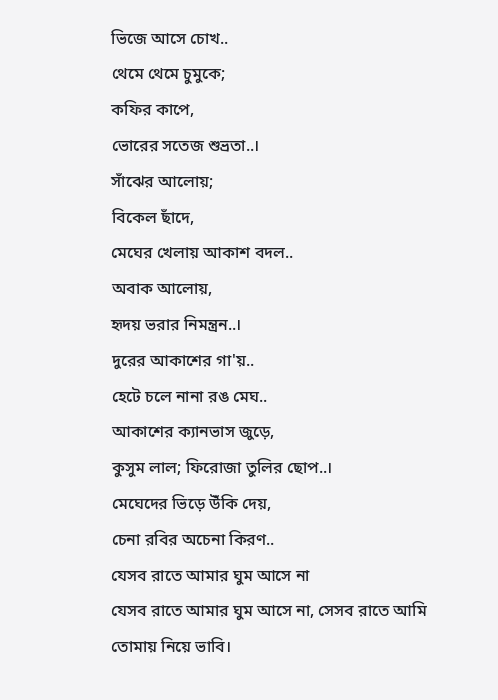ভিজে আসে চোখ..
থেমে থেমে চুমুকে;
কফির কাপে,
ভোরের সতেজ শুভ্রতা..।
সাঁঝের আলোয়;
বিকেল ছাঁদে,
মেঘের খেলায় আকাশ বদল..
অবাক আলোয়,
হৃদয় ভরার নিমন্ত্রন..।
দুরের আকাশের গা'য়..
হেটে চলে নানা রঙ মেঘ..
আকাশের ক্যানভাস জুড়ে,
কুসুম লাল; ফিরোজা তুলির ছোপ..।
মেঘেদের ভিড়ে উঁকি দেয়,
চেনা রবির অচেনা কিরণ..
যেসব রাতে আমার ঘুম আসে না
যেসব রাতে আমার ঘুম আসে না, সেসব রাতে আমি তোমায় নিয়ে ভাবি।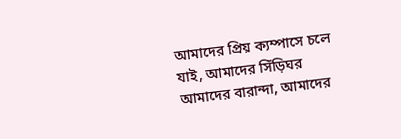আমাদের প্রিয় ক্যম্পাসে চলে যাই, আমাদের সিঁড়িঘর
আমাদের বারান্দা, আমাদের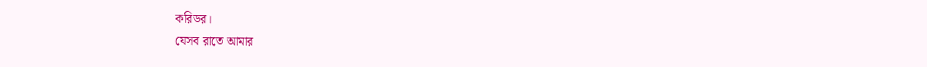করিডর।
যেসব রাতে আমার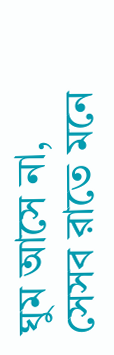ঘুম আসে না, সেসব রাতে মনে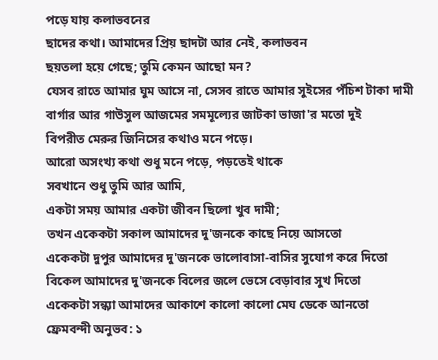পড়ে যায় কলাভবনের
ছাদের কথা। আমাদের প্রিয় ছাদটা আর নেই, কলাভবন
ছয়তলা হয়ে গেছে; তুমি কেমন আছো মন?
যেসব রাতে আমার ঘুম আসে না, সেসব রাতে আমার সুইসের পঁচিশ টাকা দামী
বার্গার আর গাউসুল আজমের সমমূল্যের জাটকা ভাজা'র মতো দুই
বিপরীত মেরুর জিনিসের কথাও মনে পড়ে।
আরো অসংখ্য কথা শুধু মনে পড়ে, পড়তেই থাকে
সবখানে শুধু তুমি আর আমি,
একটা সময় আমার একটা জীবন ছিলো খুব দামী;
তখন একেকটা সকাল আমাদের দু'জনকে কাছে নিয়ে আসতো
একেকটা দুপুর আমাদের দু'জনকে ভালোবাসা-বাসির সুযোগ করে দিতো
বিকেল আমাদের দু'জনকে বিলের জলে ভেসে বেড়াবার সুখ দিতো
একেকটা সন্ধ্যা আমাদের আকাশে কালো কালো মেঘ ডেকে আনতো
ফ্রেমবন্দী অনুভব: ১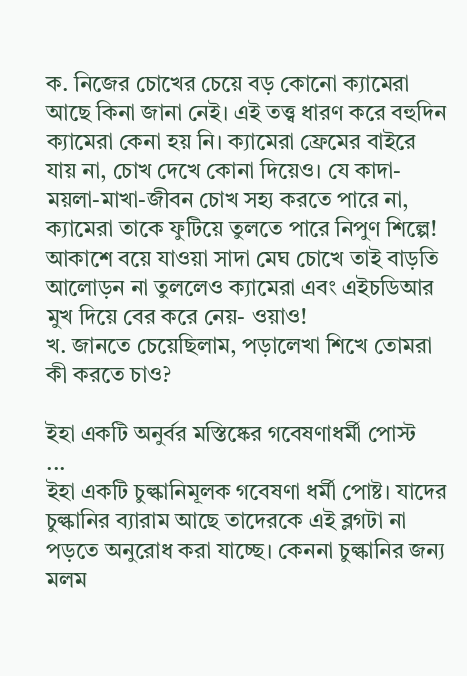ক. নিজের চোখের চেয়ে বড় কোনো ক্যামেরা আছে কিনা জানা নেই। এই তত্ত্ব ধারণ করে বহুদিন ক্যামেরা কেনা হয় নি। ক্যামেরা ফ্রেমের বাইরে যায় না, চোখ দেখে কোনা দিয়েও। যে কাদা-ময়লা-মাখা-জীবন চোখ সহ্য করতে পারে না, ক্যামেরা তাকে ফুটিয়ে তুলতে পারে নিপুণ শিল্পে! আকাশে বয়ে যাওয়া সাদা মেঘ চোখে তাই বাড়তি আলোড়ন না তুললেও ক্যামেরা এবং এইচডিআর মুখ দিয়ে বের করে নেয়- ওয়াও!
খ. জানতে চেয়েছিলাম, পড়ালেখা শিখে তোমরা কী করতে চাও?

ইহা একটি অনুর্বর মস্তিষ্কের গবেষণাধর্মী পোস্ট
...
ইহা একটি চুল্কানিমূলক গবেষণা ধর্মী পোষ্ট। যাদের চুল্কানির ব্যারাম আছে তাদেরকে এই ব্লগটা না পড়তে অনুরোধ করা যাচ্ছে। কেননা চুল্কানির জন্য মলম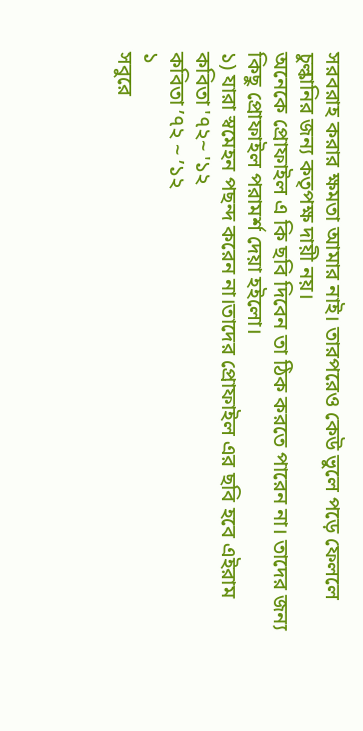সরবরাহ করার ক্ষমতা আমার নাই। তারপরেও কেউ ভুলে পড়ে ফেললে চুল্কানির জন্য কতৃপক্ষ দায়ী নয়।
অনেকে প্রোফাইল এ কি ছবি দিবেন তা ঠিক করতে পারেন না। তাদের জন্য কিছু প্রোফাইল পরামর্শ দেয়া হইলো।
১) যারা স্বমেহন পছন্দ করেন না।তাদের প্রোফাইল এর ছবি হবে এইরাম
কবিতা '৭২~ '১২
কবিতা ’৭২ ~ ’১২
১
সবুরে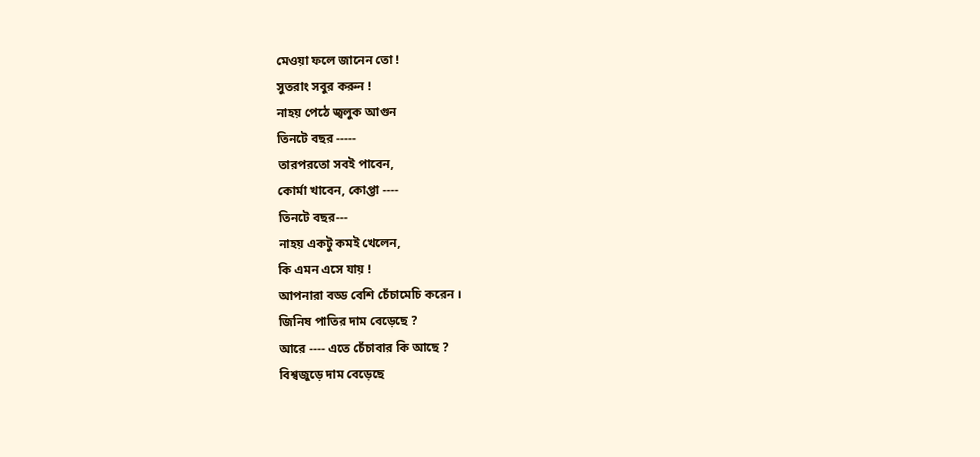মেওয়া ফলে জানেন তো !
সুতরাং সবুর করুন !
নাহয় পেঠে জ্বলুক আগুন
তিনটে বছর -----
তারপরতো সবই পাবেন,
কোর্মা খাবেন, কোপ্তা ----
তিনটে বছর---
নাহয় একটু কমই খেলেন,
কি এমন এসে যায় !
আপনারা বড্ড বেশি চেঁচামেচি করেন ।
জিনিষ পাতির দাম বেড়েছে ?
আরে ---- এতে চেঁচাবার কি আছে ?
বিশ্বজুড়ে দাম বেড়েছে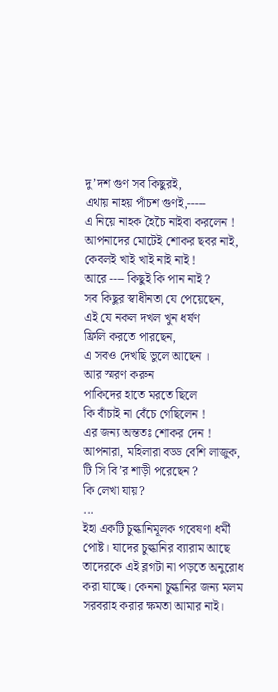দু’দশ গুণ সব কিছুরই,
এথায় নাহয় পাঁচশ গুণই,-----
এ নিয়ে নাহক হৈচৈ নাইবা করলেন !
আপনাদের মোটেই শোকর ছবর নাই,
কেবলই খাই খাই নাই নাই !
আরে ---- কিছুই কি পান নাই ?
সব কিছুর স্বাধীনতা যে পেয়েছেন,
এই যে নকল দখল খুন ধর্ষণ
ফ্রিলি করতে পারছেন,
এ সবও দেখছি ভুলে আছেন ।
আর স্মরণ করুন
পাকিদের হাতে মরতে ছিলে
কি বাঁচাই না বেঁচে গেছিলেন !
এর জন্য অন্ততঃ শোকর দেন !
আপনারা, মহিলারা বড্ড বেশি লাজুক,
টি সি বি’র শাড়ী পরেছেন ?
কি লেখা যায়?
...
ইহা একটি চুল্কানিমূলক গবেষণা ধর্মী পোষ্ট। যাদের চুল্কানির ব্যারাম আছে তাদেরকে এই ব্লগটা না পড়তে অনুরোধ করা যাচ্ছে। কেননা চুল্কানির জন্য মলম সরবরাহ করার ক্ষমতা আমার নাই।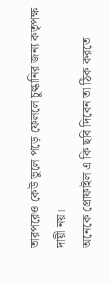তারপরেও কেউ ভুলে পড়ে ফেললে চুল্কানির জন্য কতৃপক্ষ দায়ী নয়।
অনেকে প্রোফাইল এ কি ছবি দিবেন তা ঠিক করতে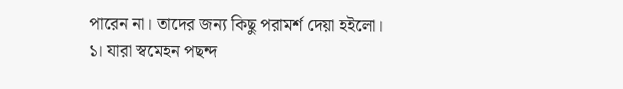পারেন না। তাদের জন্য কিছু পরামর্শ দেয়া হইলো।
১। যারা স্বমেহন পছন্দ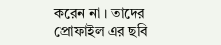করেন না । তাদের প্রোফাইল এর ছবি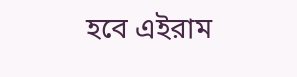হবে এইরাম